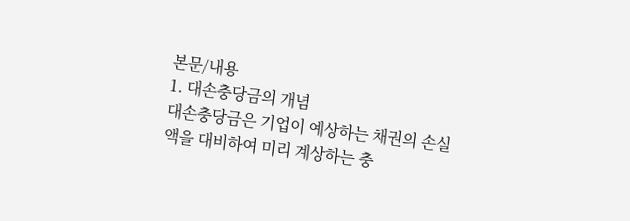본문/내용
1. 대손충당금의 개념
대손충당금은 기업이 예상하는 채권의 손실액을 대비하여 미리 계상하는 충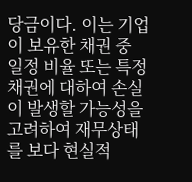당금이다. 이는 기업이 보유한 채권 중 일정 비율 또는 특정 채권에 대하여 손실이 발생할 가능성을 고려하여 재무상태를 보다 현실적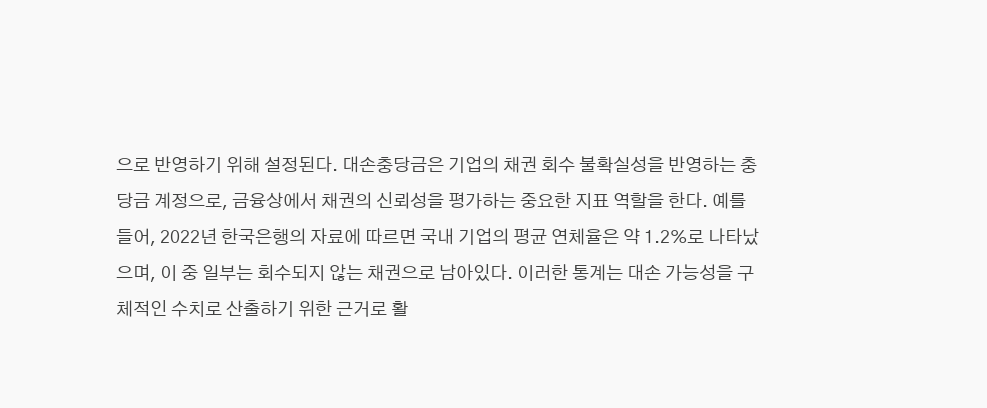으로 반영하기 위해 설정된다. 대손충당금은 기업의 채권 회수 불확실성을 반영하는 충당금 계정으로, 금융상에서 채권의 신뢰성을 평가하는 중요한 지표 역할을 한다. 예를 들어, 2022년 한국은행의 자료에 따르면 국내 기업의 평균 연체율은 약 1.2%로 나타났으며, 이 중 일부는 회수되지 않는 채권으로 남아있다. 이러한 통계는 대손 가능성을 구체적인 수치로 산출하기 위한 근거로 활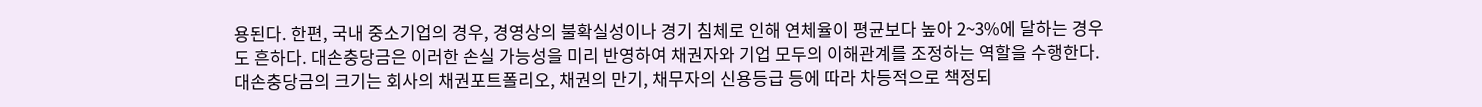용된다. 한편, 국내 중소기업의 경우, 경영상의 불확실성이나 경기 침체로 인해 연체율이 평균보다 높아 2~3%에 달하는 경우도 흔하다. 대손충당금은 이러한 손실 가능성을 미리 반영하여 채권자와 기업 모두의 이해관계를 조정하는 역할을 수행한다. 대손충당금의 크기는 회사의 채권포트폴리오, 채권의 만기, 채무자의 신용등급 등에 따라 차등적으로 책정되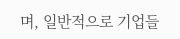며, 일반적으로 기업들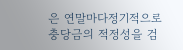은 연말마다정기적으로 충당금의 적정성을 검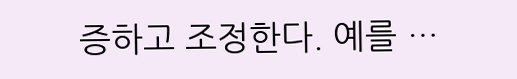증하고 조정한다. 예를 …